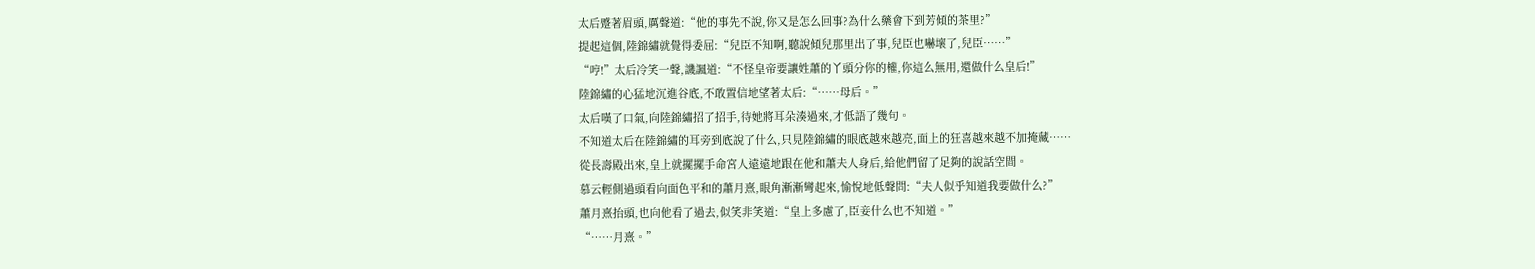太后蹙著眉頭,厲聲道:“他的事先不說,你又是怎么回事?為什么藥會下到芳傾的茶里?”
提起這個,陸錦繡就覺得委屈:“兒臣不知啊,聽說傾兒那里出了事,兒臣也嚇壞了,兒臣……”
“哼!”太后冷笑一聲,譏諷道:“不怪皇帝要讓姓蕭的丫頭分你的權,你這么無用,還做什么皇后!”
陸錦繡的心猛地沉進谷底,不敢置信地望著太后:“……母后。”
太后嘆了口氣,向陸錦繡招了招手,待她將耳朵湊過來,才低語了幾句。
不知道太后在陸錦繡的耳旁到底說了什么,只見陸錦繡的眼底越來越亮,面上的狂喜越來越不加掩藏……
從長壽殿出來,皇上就擺擺手命宮人遠遠地跟在他和蕭夫人身后,給他們留了足夠的說話空間。
慕云輕側過頭看向面色平和的蕭月熹,眼角漸漸彎起來,愉悅地低聲問:“夫人似乎知道我要做什么?”
蕭月熹抬頭,也向他看了過去,似笑非笑道:“皇上多慮了,臣妾什么也不知道。”
“……月熹。”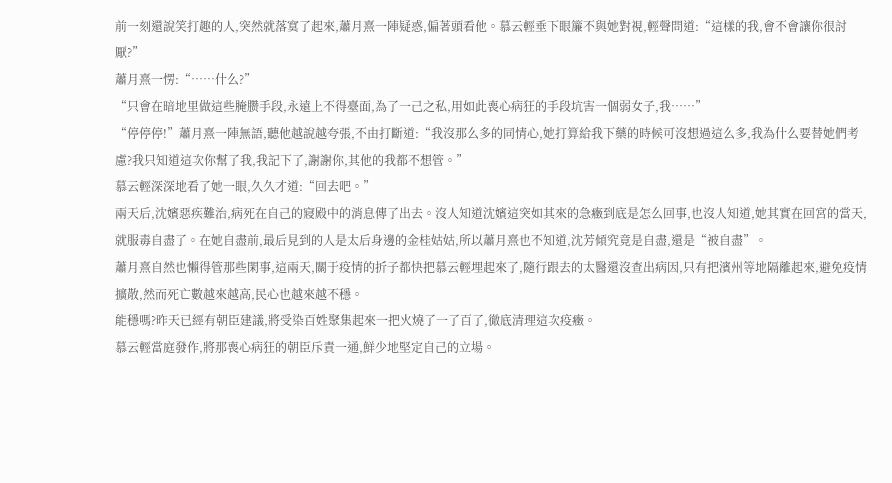前一刻還說笑打趣的人,突然就落寞了起來,蕭月熹一陣疑惑,偏著頭看他。慕云輕垂下眼簾不與她對視,輕聲問道:“這樣的我,會不會讓你很討厭?”
蕭月熹一愣:“……什么?”
“只會在暗地里做這些腌臜手段,永遠上不得臺面,為了一己之私,用如此喪心病狂的手段坑害一個弱女子,我……”
“停停停!”蕭月熹一陣無語,聽他越說越夸張,不由打斷道:“我沒那么多的同情心,她打算給我下藥的時候可沒想過這么多,我為什么要替她們考慮?我只知道這次你幫了我,我記下了,謝謝你,其他的我都不想管。”
慕云輕深深地看了她一眼,久久才道:“回去吧。”
兩天后,沈嬪惡疾難治,病死在自己的寢殿中的消息傳了出去。沒人知道沈嬪這突如其來的急癥到底是怎么回事,也沒人知道,她其實在回宮的當天,就服毒自盡了。在她自盡前,最后見到的人是太后身邊的金桂姑姑,所以蕭月熹也不知道,沈芳傾究竟是自盡,還是“被自盡”。
蕭月熹自然也懶得管那些閑事,這兩天,關于疫情的折子都快把慕云輕埋起來了,隨行跟去的太醫還沒查出病因,只有把濱州等地隔離起來,避免疫情擴散,然而死亡數越來越高,民心也越來越不穩。
能穩嗎?昨天已經有朝臣建議,將受染百姓聚集起來一把火燒了一了百了,徹底清理這次疫癥。
慕云輕當庭發作,將那喪心病狂的朝臣斥責一通,鮮少地堅定自己的立場。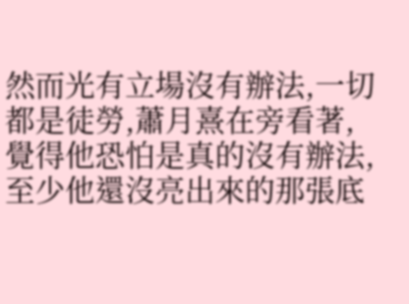然而光有立場沒有辦法,一切都是徒勞,蕭月熹在旁看著,覺得他恐怕是真的沒有辦法,至少他還沒亮出來的那張底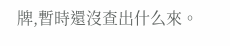牌,暫時還沒查出什么來。